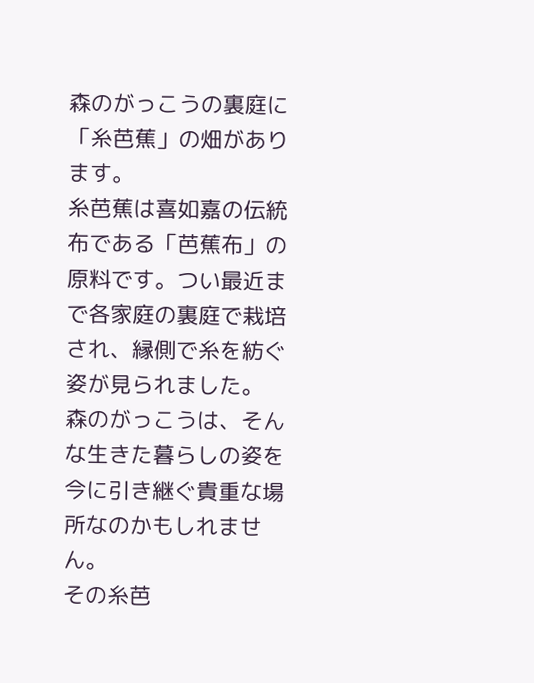森のがっこうの裏庭に「糸芭蕉」の畑があります。
糸芭蕉は喜如嘉の伝統布である「芭蕉布」の原料です。つい最近まで各家庭の裏庭で栽培され、縁側で糸を紡ぐ姿が見られました。
森のがっこうは、そんな生きた暮らしの姿を今に引き継ぐ貴重な場所なのかもしれません。
その糸芭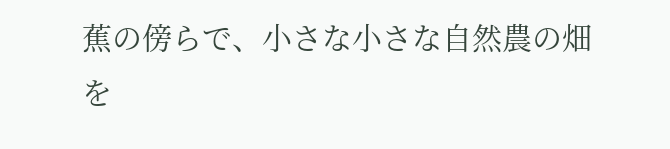蕉の傍らで、小さな小さな自然農の畑を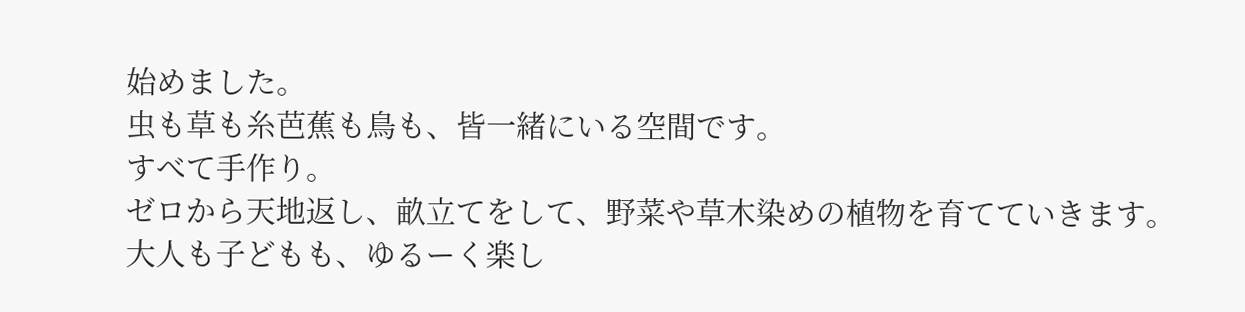始めました。
虫も草も糸芭蕉も鳥も、皆一緒にいる空間です。
すべて手作り。
ゼロから天地返し、畝立てをして、野菜や草木染めの植物を育てていきます。
大人も子どもも、ゆるーく楽し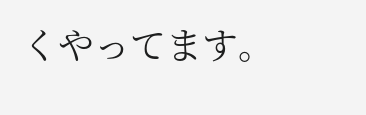くやってます。